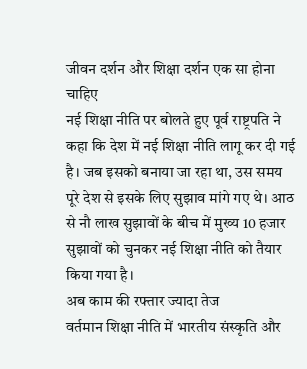जीवन दर्शन और शिक्षा दर्शन एक सा होना चाहिए
नई शिक्षा नीति पर बोलते हुए पूर्व राष्ट्रपति ने कहा कि देश में नई शिक्षा नीति लागू कर दी गई है। जब इसको बनाया जा रहा था, उस समय पूरे देश से इसके लिए सुझाव मांगे गए थे। आठ से नौ लाख सुझावों के बीच में मुख्य 10 हजार सुझावों को चुनकर नई शिक्षा नीति को तैयार किया गया है।
अब काम की रफ्तार ज्यादा तेज
वर्तमान शिक्षा नीति में भारतीय संस्कृति और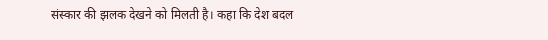संस्कार की झलक देखने को मिलती है। कहा कि देश बदल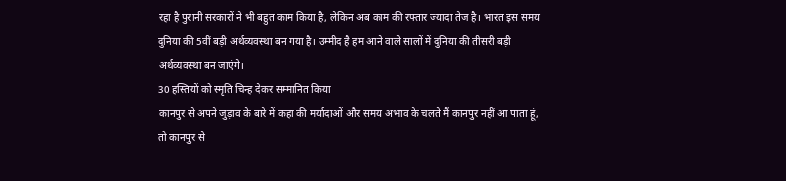रहा है पुरानी सरकारों ने भी बहुत काम किया है, लेकिन अब काम की रफ्तार ज्यादा तेज है। भारत इस समय दुनिया की 5वीं बड़ी अर्थव्यवस्था बन गया है। उम्मीद है हम आने वाले सालों में दुनिया की तीसरी बड़ी अर्थव्यवस्था बन जाएंगे।
30 हस्तियों को स्मृति चिन्ह देकर सम्मानित किया
कानपुर से अपने जुड़ाव के बारे में कहा की मर्यादाओं और समय अभाव के चलते मैं कानपुर नहीं आ पाता हूं, तो कानपुर से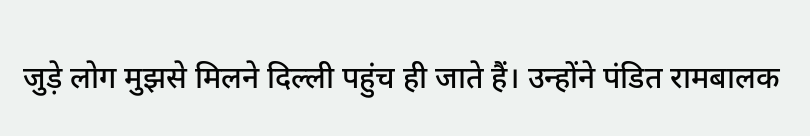जुड़े लोग मुझसे मिलने दिल्ली पहुंच ही जाते हैं। उन्होंने पंडित रामबालक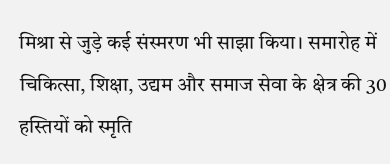मिश्रा से जुड़े कई संस्मरण भी साझा किया। समारोह में चिकित्सा, शिक्षा, उद्यम और समाज सेवा के क्षेत्र की 30 हस्तियों को स्मृति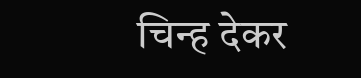चिन्ह देकर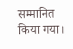सम्मानित किया गया।